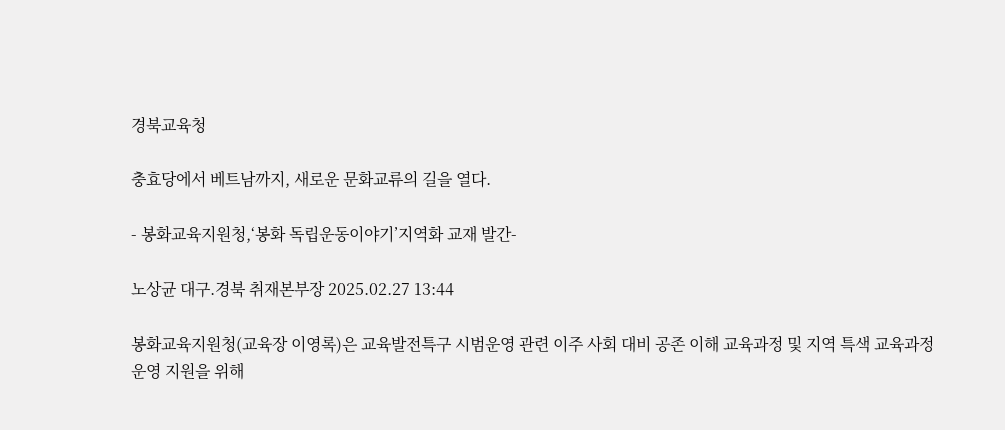경북교육청

충효당에서 베트남까지, 새로운 문화교류의 길을 열다.

- 봉화교육지원청,‘봉화 독립운동이야기’지역화 교재 발간-

노상균 대구.경북 취재본부장 2025.02.27 13:44

봉화교육지원청(교육장 이영록)은 교육발전특구 시범운영 관련 이주 사회 대비 공존 이해 교육과정 및 지역 특색 교육과정 운영 지원을 위해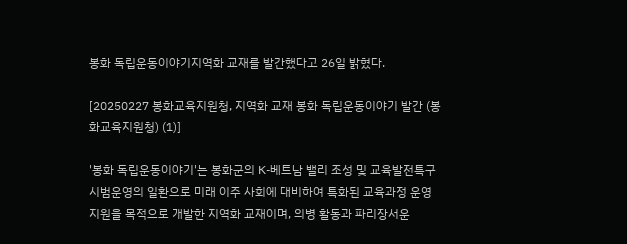봉화 독립운동이야기지역화 교재를 발간했다고 26일 밝혔다.

[20250227 봉화교육지원청, 지역화 교재 봉화 독립운동이야기 발간 (봉화교육지원청) (1)]

'봉화 독립운동이야기'는 봉화군의 K-베트남 밸리 조성 및 교육발전특구 시범운영의 일환으로 미래 이주 사회에 대비하여 특화된 교육과정 운영 지원을 목적으로 개발한 지역화 교재이며, 의병 활동과 파리장서운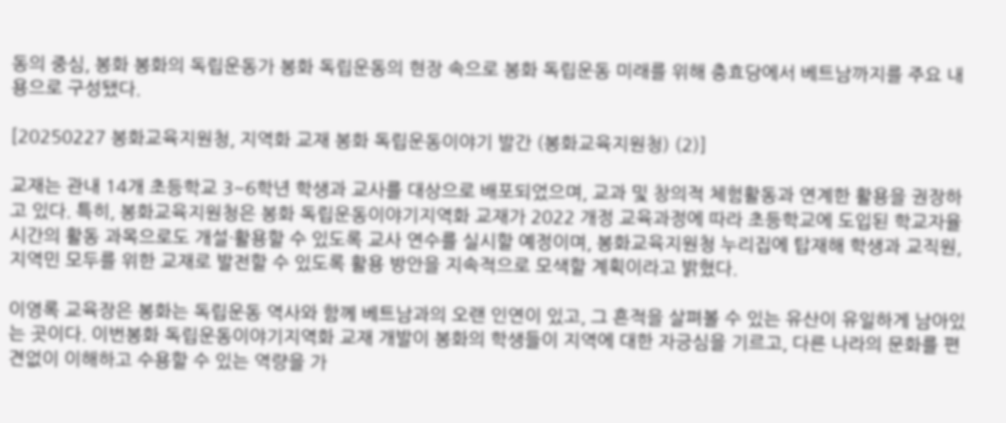동의 중심, 봉화 봉화의 독립운동가 봉화 독립운동의 현장 속으로 봉화 독립운동 미래를 위해 충효당에서 베트남까지를 주요 내용으로 구성됐다.

[20250227 봉화교육지원청, 지역화 교재 봉화 독립운동이야기 발간 (봉화교육지원청) (2)]

교재는 관내 14개 초등학교 3~6학년 학생과 교사를 대상으로 배포되었으며, 교과 및 창의적 체험활동과 연계한 활용을 권장하고 있다. 특히, 봉화교육지원청은 봉화 독립운동이야기지역화 교재가 2022 개정 교육과정에 따라 초등학교에 도입된 학교자율시간의 활동 과목으로도 개설·활용할 수 있도록 교사 연수를 실시할 예정이며, 봉화교육지원청 누리집에 탑재해 학생과 교직원, 지역민 모두를 위한 교재로 발전할 수 있도록 활용 방안을 지속적으로 모색할 계획이라고 밝혔다.

이영록 교육장은 봉화는 독립운동 역사와 함께 베트남과의 오랜 인연이 있고, 그 흔적을 살펴볼 수 있는 유산이 유일하게 남아있는 곳이다. 이번봉화 독립운동이야기지역화 교재 개발이 봉화의 학생들이 지역에 대한 자긍심을 기르고, 다른 나라의 문화를 편견없이 이해하고 수용할 수 있는 역량을 가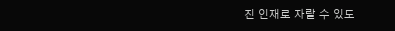진 인재로 자랄 수 있도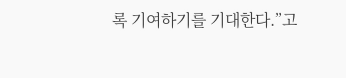록 기여하기를 기대한다.”고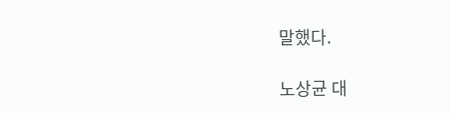말했다.

노상균 대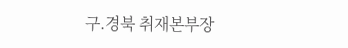구.경북 취재본부장